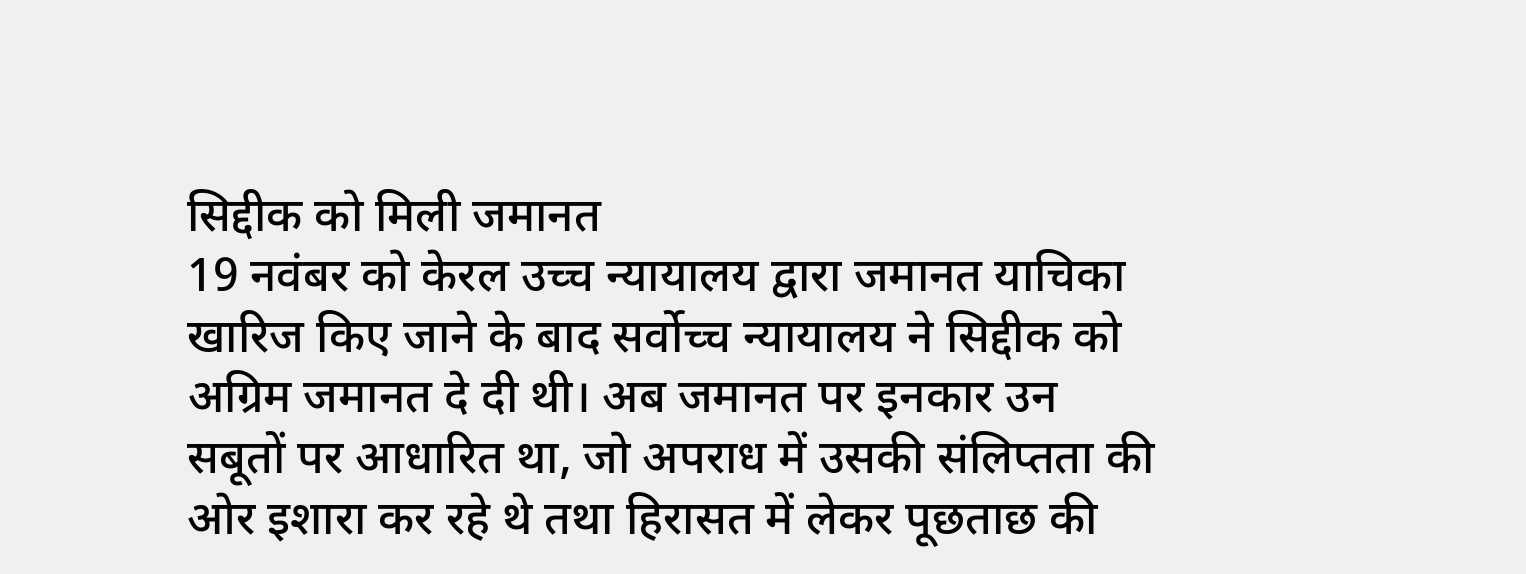सिद्दीक को मिली जमानत
19 नवंबर को केरल उच्च न्यायालय द्वारा जमानत याचिका खारिज किए जाने के बाद सर्वोच्च न्यायालय ने सिद्दीक को अग्रिम जमानत दे दी थी। अब जमानत पर इनकार उन सबूतों पर आधारित था, जो अपराध में उसकी संलिप्तता की ओर इशारा कर रहे थे तथा हिरासत में लेकर पूछताछ की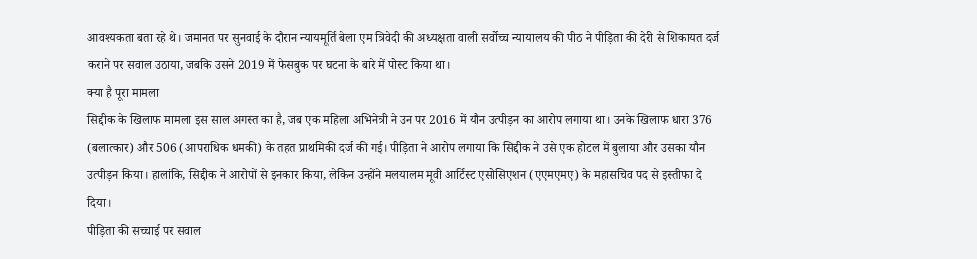आवश्यकता बता रहे थे। जमानत पर सुनवाई के दौरान न्यायमूर्ति बेला एम त्रिवेदी की अध्यक्षता वाली सर्वोच्च न्यायालय की पीठ ने पीड़िता की देरी से शिकायत दर्ज कराने पर सवाल उठाया, जबकि उसने 2019 में फेसबुक पर घटना के बारे में पोस्ट किया था।
क्या है पूरा मामला
सिद्दीक के खिलाफ मामला इस साल अगस्त का है, जब एक महिला अभिनेत्री ने उन पर 2016 में यौन उत्पीड़न का आरोप लगाया था। उनके खिलाफ धारा 376 (बलात्कार) और 506 (आपराधिक धमकी) के तहत प्राथमिकी दर्ज की गई। पीड़िता ने आरोप लगाया कि सिद्दीक ने उसे एक होटल में बुलाया और उसका यौन उत्पीड़न किया। हालांकि, सिद्दीक ने आरोपों से इनकार किया, लेकिन उन्होंने मलयालम मूवी आर्टिस्ट एसोसिएशन (एएमएमए) के महासचिव पद से इस्तीफा दे दिया।
पीड़िता की सच्चाई पर सवाल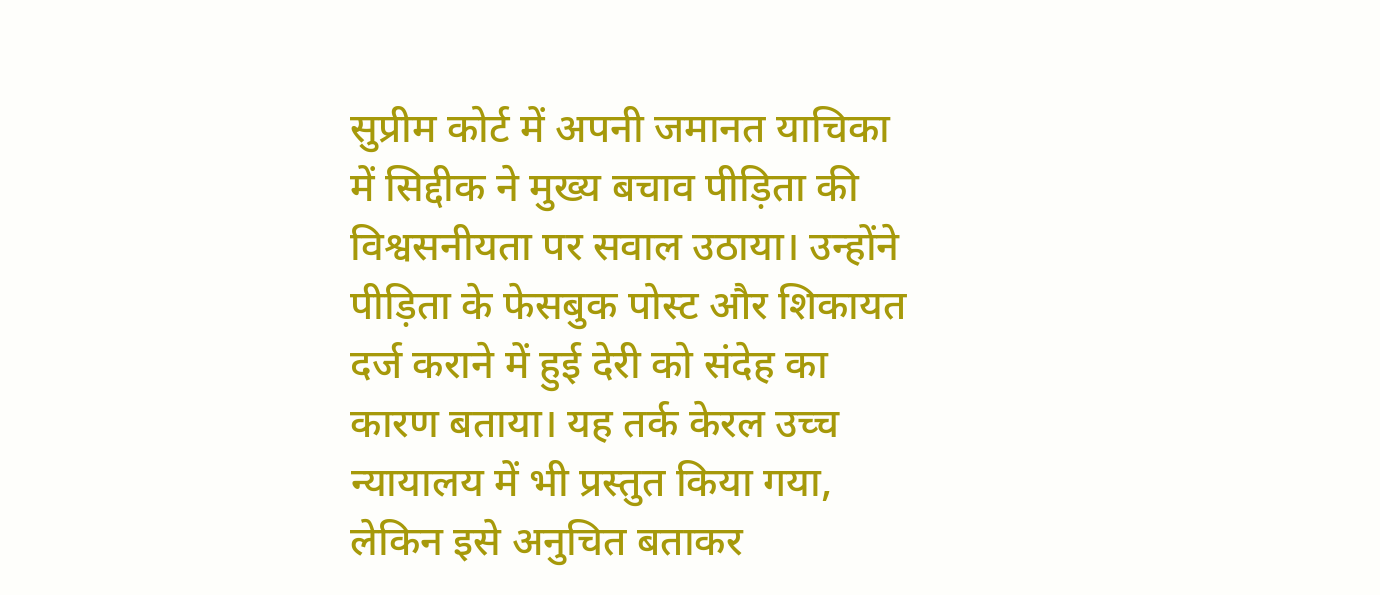सुप्रीम कोर्ट में अपनी जमानत याचिका में सिद्दीक ने मुख्य बचाव पीड़िता की विश्वसनीयता पर सवाल उठाया। उन्होंने पीड़िता के फेसबुक पोस्ट और शिकायत दर्ज कराने में हुई देरी को संदेह का कारण बताया। यह तर्क केरल उच्च न्यायालय में भी प्रस्तुत किया गया, लेकिन इसे अनुचित बताकर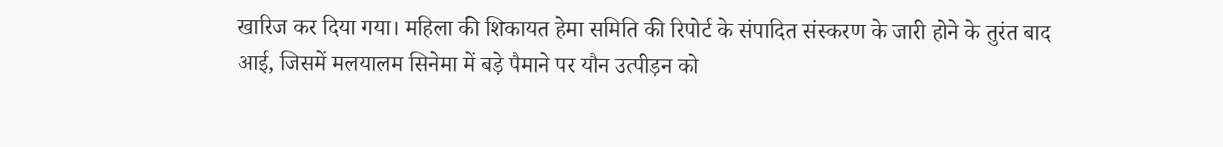खारिज कर दिया गया। महिला की शिकायत हेमा समिति की रिपोर्ट के संपादित संस्करण के जारी होने के तुरंत बाद आई, जिसमें मलयालम सिनेमा में बड़े पैमाने पर यौन उत्पीड़न को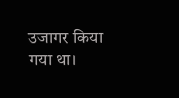उजागर किया गया था।